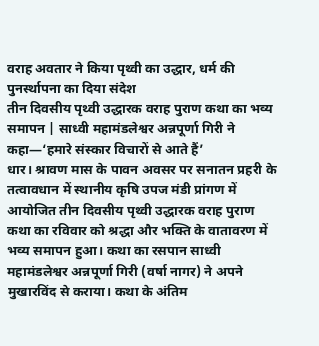वराह अवतार ने किया पृथ्वी का उद्धार, धर्म की पुनर्स्थापना का दिया संदेश
तीन दिवसीय पृथ्वी उद्धारक वराह पुराण कथा का भव्य समापन | साध्वी महामंडलेश्वर अन्नपूर्णा गिरी ने कहा—‘हमारे संस्कार विचारों से आते हैं’
धार। श्रावण मास के पावन अवसर पर सनातन प्रहरी के तत्वावधान में स्थानीय कृषि उपज मंडी प्रांगण में आयोजित तीन दिवसीय पृथ्वी उद्धारक वराह पुराण कथा का रविवार को श्रद्धा और भक्ति के वातावरण में भव्य समापन हुआ। कथा का रसपान साध्वी महामंडलेश्वर अन्नपूर्णा गिरी (वर्षा नागर) ने अपने मुखारविंद से कराया। कथा के अंतिम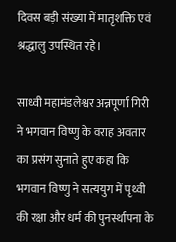दिवस बड़ी संख्या में मातृशक्ति एवं श्रद्धालु उपस्थित रहे।

साध्वी महामंडलेश्वर अन्नपूर्णा गिरी ने भगवान विष्णु के वराह अवतार का प्रसंग सुनाते हुए कहा कि भगवान विष्णु ने सत्ययुग में पृथ्वी की रक्षा और धर्म की पुनर्स्थापना के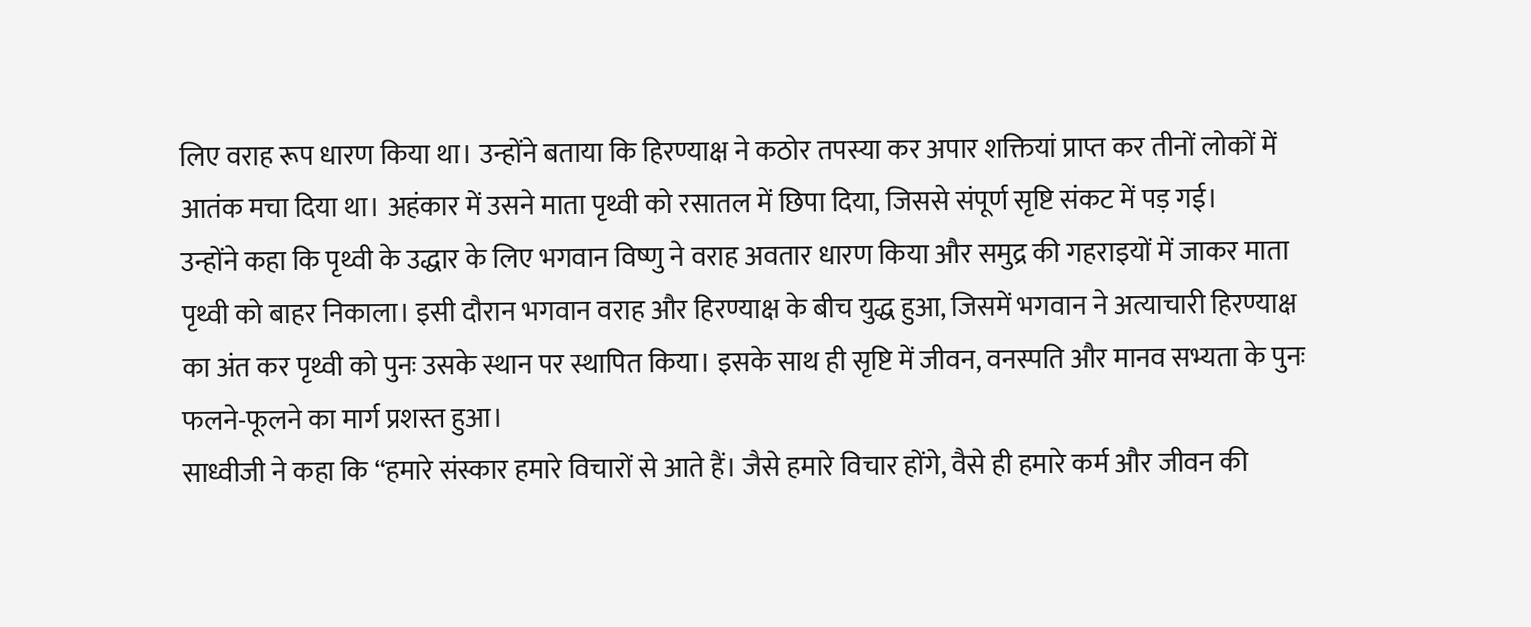लिए वराह रूप धारण किया था। उन्होंने बताया कि हिरण्याक्ष ने कठोर तपस्या कर अपार शक्तियां प्राप्त कर तीनों लोकों में आतंक मचा दिया था। अहंकार में उसने माता पृथ्वी को रसातल में छिपा दिया, जिससे संपूर्ण सृष्टि संकट में पड़ गई।
उन्होंने कहा कि पृथ्वी के उद्धार के लिए भगवान विष्णु ने वराह अवतार धारण किया और समुद्र की गहराइयों में जाकर माता पृथ्वी को बाहर निकाला। इसी दौरान भगवान वराह और हिरण्याक्ष के बीच युद्ध हुआ, जिसमें भगवान ने अत्याचारी हिरण्याक्ष का अंत कर पृथ्वी को पुनः उसके स्थान पर स्थापित किया। इसके साथ ही सृष्टि में जीवन, वनस्पति और मानव सभ्यता के पुनः फलने-फूलने का मार्ग प्रशस्त हुआ।
साध्वीजी ने कहा कि “हमारे संस्कार हमारे विचारों से आते हैं। जैसे हमारे विचार होंगे, वैसे ही हमारे कर्म और जीवन की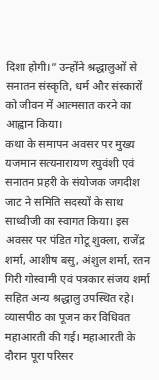दिशा होगी।” उन्होंने श्रद्धालुओं से सनातन संस्कृति, धर्म और संस्कारों को जीवन में आत्मसात करने का आह्वान किया।
कथा के समापन अवसर पर मुख्य यजमान सत्यनारायण रघुवंशी एवं सनातन प्रहरी के संयोजक जगदीश जाट ने समिति सदस्यों के साथ साध्वीजी का स्वागत किया। इस अवसर पर पंडित गोटू शुक्ला, राजेंद्र शर्मा, आशीष बसु, अंशुल शर्मा, रतन गिरी गोस्वामी एवं पत्रकार संजय शर्मा सहित अन्य श्रद्धालु उपस्थित रहे। व्यासपीठ का पूजन कर विधिवत महाआरती की गई। महाआरती के दौरान पूरा परिसर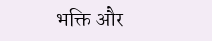भक्ति और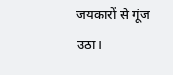जयकारों से गूंज उठा।